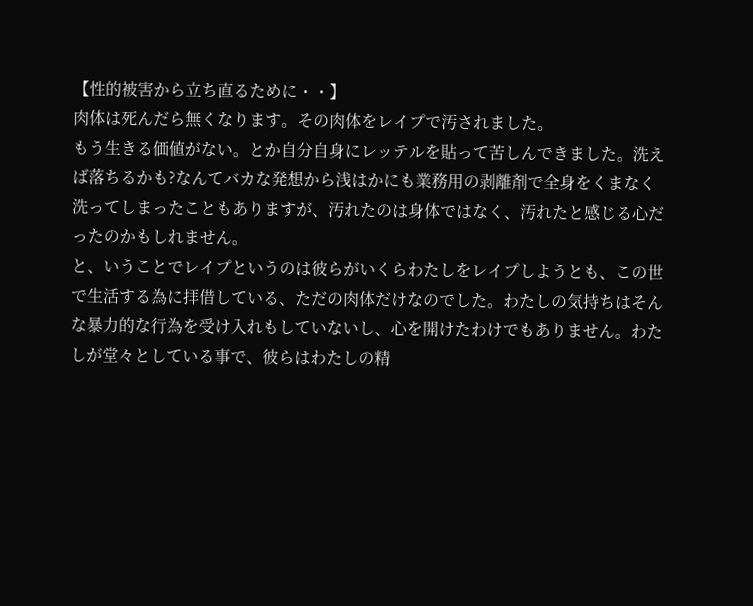【性的被害から立ち直るために・・】
肉体は死んだら無くなります。その肉体をレイプで汚されました。
もう生きる価値がない。とか自分自身にレッテルを貼って苦しんできました。洗えば落ちるかも?なんてバカな発想から浅はかにも業務用の剥離剤で全身をくまなく洗ってしまったこともありますが、汚れたのは身体ではなく、汚れたと感じる心だったのかもしれません。
と、いうことでレイプというのは彼らがいくらわたしをレイプしようとも、この世で生活する為に拝借している、ただの肉体だけなのでした。わたしの気持ちはそんな暴力的な行為を受け入れもしていないし、心を開けたわけでもありません。わたしが堂々としている事で、彼らはわたしの精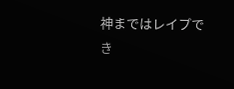神まではレイプでき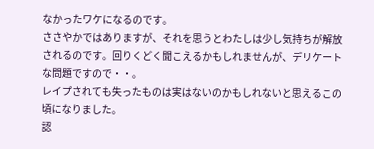なかったワケになるのです。
ささやかではありますが、それを思うとわたしは少し気持ちが解放されるのです。回りくどく聞こえるかもしれませんが、デリケートな問題ですので・・。
レイプされても失ったものは実はないのかもしれないと思えるこの頃になりました。
認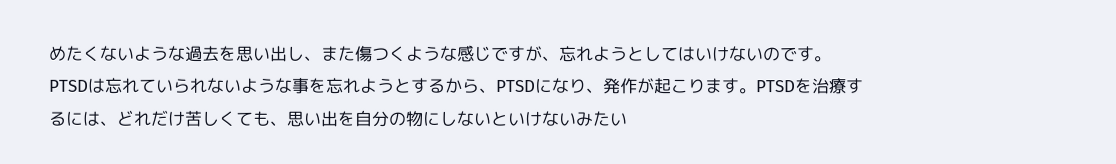めたくないような過去を思い出し、また傷つくような感じですが、忘れようとしてはいけないのです。PTSDは忘れていられないような事を忘れようとするから、PTSDになり、発作が起こります。PTSDを治療するには、どれだけ苦しくても、思い出を自分の物にしないといけないみたい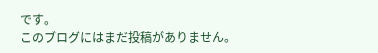です。
このブログにはまだ投稿がありません。